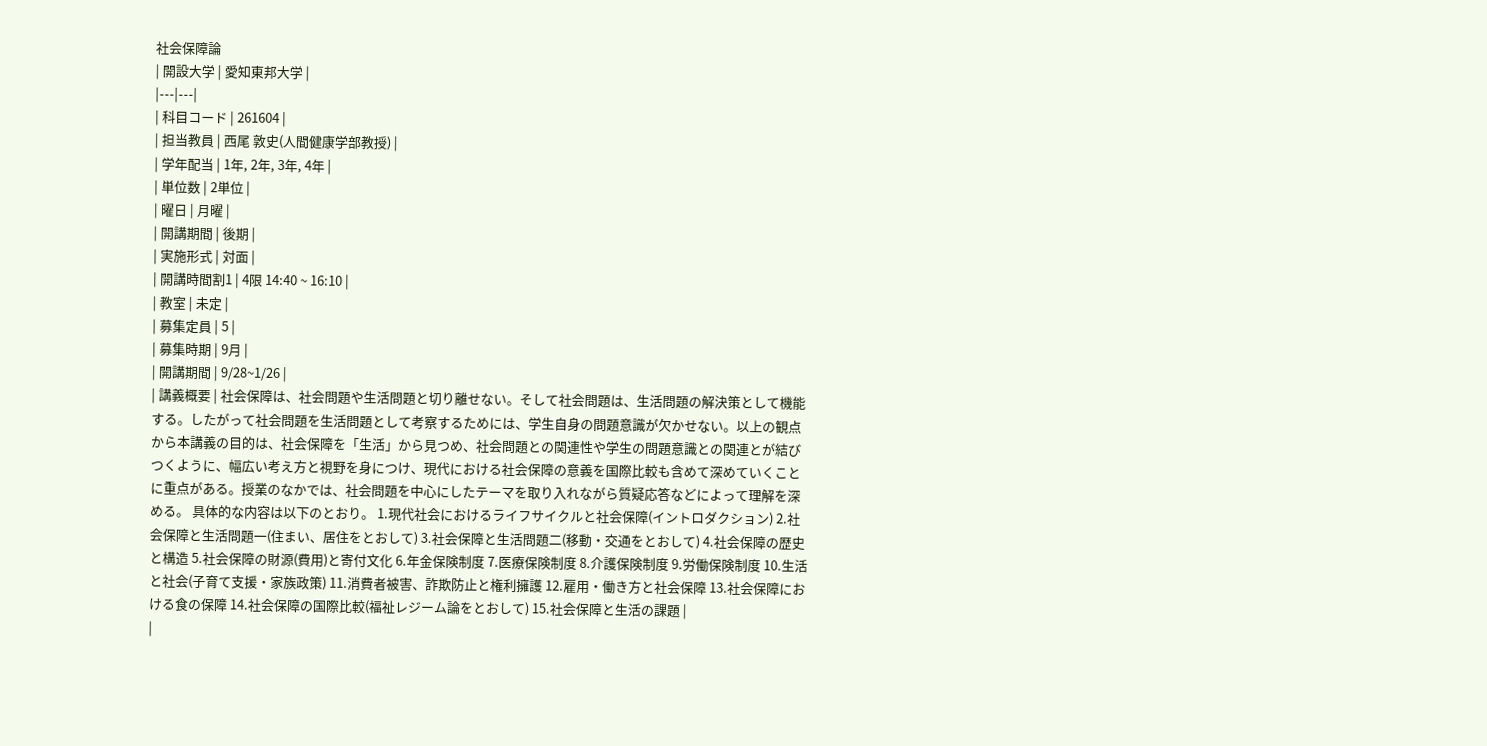社会保障論
| 開設大学 | 愛知東邦大学 |
|---|---|
| 科目コード | 261604 |
| 担当教員 | 西尾 敦史(人間健康学部教授) |
| 学年配当 | 1年, 2年, 3年, 4年 |
| 単位数 | 2単位 |
| 曜日 | 月曜 |
| 開講期間 | 後期 |
| 実施形式 | 対面 |
| 開講時間割1 | 4限 14:40 ~ 16:10 |
| 教室 | 未定 |
| 募集定員 | 5 |
| 募集時期 | 9月 |
| 開講期間 | 9/28~1/26 |
| 講義概要 | 社会保障は、社会問題や生活問題と切り離せない。そして社会問題は、生活問題の解決策として機能する。したがって社会問題を生活問題として考察するためには、学生自身の問題意識が欠かせない。以上の観点から本講義の目的は、社会保障を「生活」から見つめ、社会問題との関連性や学生の問題意識との関連とが結びつくように、幅広い考え方と視野を身につけ、現代における社会保障の意義を国際比較も含めて深めていくことに重点がある。授業のなかでは、社会問題を中心にしたテーマを取り入れながら質疑応答などによって理解を深める。 具体的な内容は以下のとおり。 1.現代社会におけるライフサイクルと社会保障(イントロダクション) 2.社会保障と生活問題一(住まい、居住をとおして) 3.社会保障と生活問題二(移動・交通をとおして) 4.社会保障の歴史と構造 5.社会保障の財源(費用)と寄付文化 6.年金保険制度 7.医療保険制度 8.介護保険制度 9.労働保険制度 10.生活と社会(子育て支援・家族政策) 11.消費者被害、詐欺防止と権利擁護 12.雇用・働き方と社会保障 13.社会保障における食の保障 14.社会保障の国際比較(福祉レジーム論をとおして) 15.社会保障と生活の課題 |
|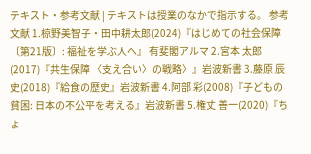テキスト・参考文献 | テキストは授業のなかで指示する。 参考文献 1.椋野美智子・田中耕太郎(2024)『はじめての社会保障〔第21版〕: 福祉を学ぶ人へ』 有斐閣アルマ 2.宮本 太郎(2017)『共生保障 〈支え合い〉の戦略〉』岩波新書 3.藤原 辰史(2018)『給食の歴史』岩波新書 4.阿部 彩(2008)『子どもの貧困: 日本の不公平を考える』岩波新書 5.権丈 善一(2020)『ちょ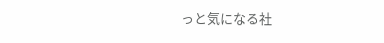っと気になる社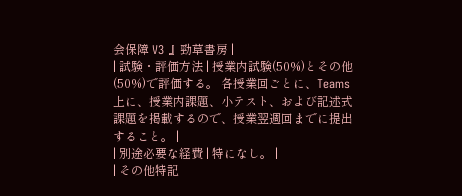会保障 V3 』勁草書房 |
| 試験・評価方法 | 授業内試験(50%)とその他(50%)で評価する。 各授業回ごとに、Teams上に、授業内課題、小テスト、および記述式課題を掲載するので、授業翌週回までに提出すること。 |
| 別途必要な経費 | 特になし。 |
| その他特記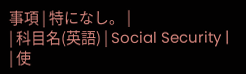事項 | 特になし。 |
| 科目名(英語) | Social Security |
| 使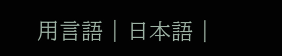用言語 | 日本語 |